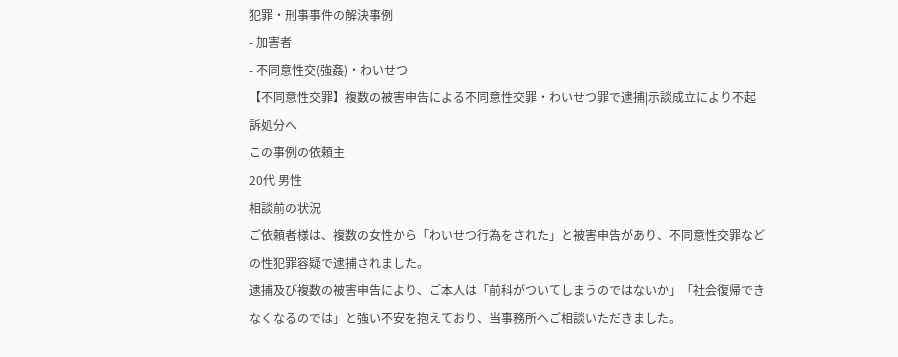犯罪・刑事事件の解決事例
- 加害者
- 不同意性交(強姦)・わいせつ
【不同意性交罪】複数の被害申告による不同意性交罪・わいせつ罪で逮捕|示談成立により不起訴処分へ
この事例の依頼主
20代 男性
相談前の状況
ご依頼者様は、複数の女性から「わいせつ行為をされた」と被害申告があり、不同意性交罪などの性犯罪容疑で逮捕されました。
逮捕及び複数の被害申告により、ご本人は「前科がついてしまうのではないか」「社会復帰できなくなるのでは」と強い不安を抱えており、当事務所へご相談いただきました。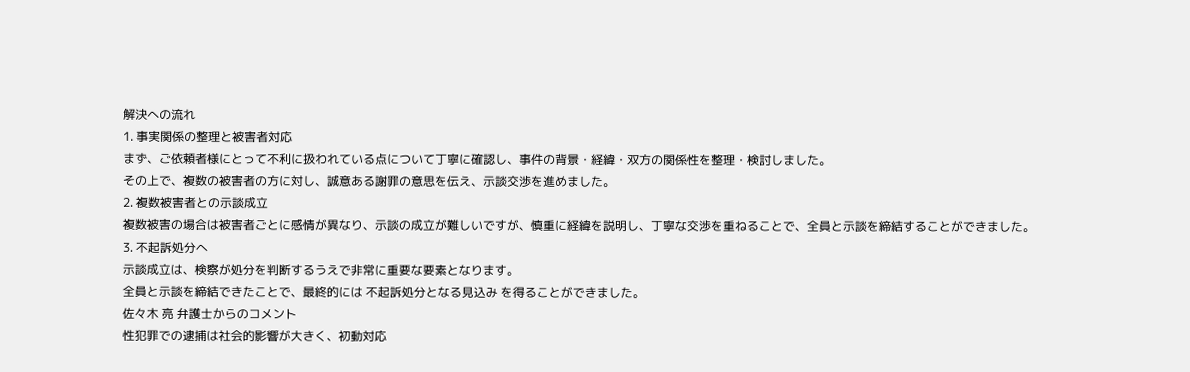解決への流れ
1. 事実関係の整理と被害者対応
まず、ご依頼者様にとって不利に扱われている点について丁寧に確認し、事件の背景・経緯・双方の関係性を整理・検討しました。
その上で、複数の被害者の方に対し、誠意ある謝罪の意思を伝え、示談交渉を進めました。
2. 複数被害者との示談成立
複数被害の場合は被害者ごとに感情が異なり、示談の成立が難しいですが、慎重に経緯を説明し、丁寧な交渉を重ねることで、全員と示談を締結することができました。
3. 不起訴処分へ
示談成立は、検察が処分を判断するうえで非常に重要な要素となります。
全員と示談を締結できたことで、最終的には 不起訴処分となる見込み を得ることができました。
佐々木 亮 弁護士からのコメント
性犯罪での逮捕は社会的影響が大きく、初動対応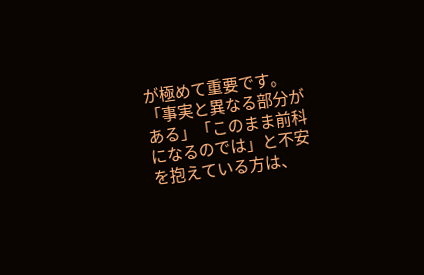が極めて重要です。
「事実と異なる部分がある」「このまま前科になるのでは」と不安を抱えている方は、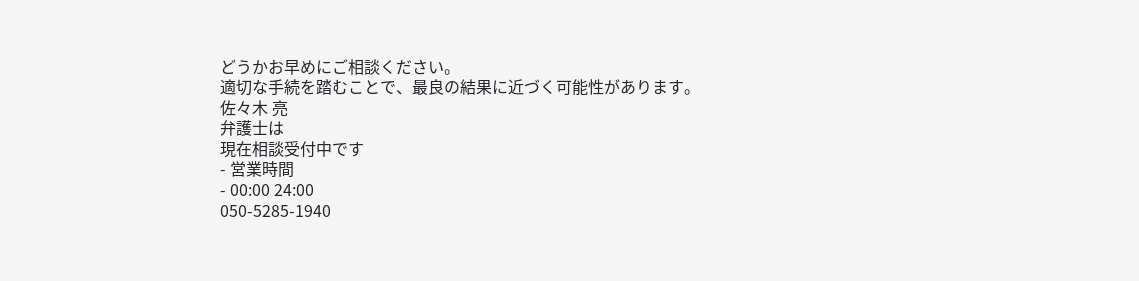どうかお早めにご相談ください。
適切な手続を踏むことで、最良の結果に近づく可能性があります。
佐々木 亮
弁護士は
現在相談受付中です
- 営業時間
- 00:00 24:00
050-5285-1940